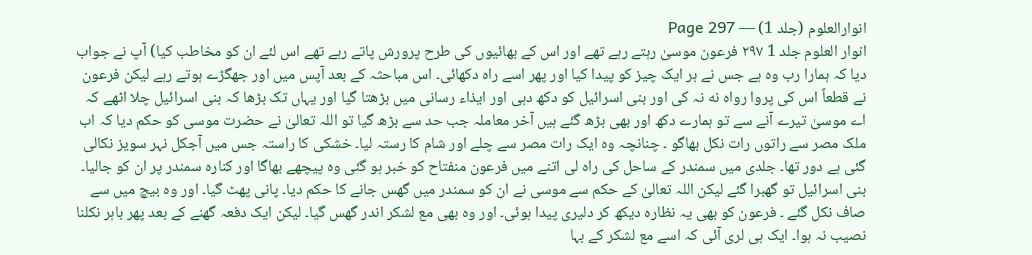انوارالعلوم (جلد 1) — Page 297
انوار العلوم جلد 1 ۲۹۷ فرعون موسیٰ رہتے رہے تھے اور اس کے بھائیوں کی طرح پرورش پاتے رہے تھے اس لئے ان کو مخاطب کیا) آپ نے جواب دیا کہ ہمارا رب وہ ہے جس نے ہر ایک چیز کو پیدا کیا اور پھر اسے راہ دکھائی۔ اس مباحثہ کے بعد آپس میں اور جھگڑے ہوتے رہے لیکن فرعون نے قطعاً اس کی پروا رواه نه نہ کی اور بنی اسرائیل کو دکھ دہی اور ایذاء رسانی میں بڑھتا گیا اور یہاں تک بڑھا کہ بنی اسرائیل چلا اٹھے کہ اے موسیٰ تیرے آنے سے تو ہمارے دکھ اور بھی بڑھ گئے ہیں آخر معاملہ جب حد سے بڑھ گیا تو اللہ تعالیٰ نے حضرت موسی کو حکم دیا کہ اب ملک مصر سے راتوں رات نکل بھاگو ۔ چنانچہ وہ ایک رات مصر سے چلے اور شام کا رستہ لیا۔ خشکی کا راستہ جس میں آجکل نہر سویز نکالی گئی ہے دور تھا۔ جلدی میں سمندر کے ساحل کی راہ لی اتنے میں فرعون منفتاح کو خبر ہو گئی وہ پیچھے بھاگا اور کنارہ سمندر پر ان کو جالیا۔ بنی اسرائیل تو گھبرا گئے لیکن اللہ تعالیٰ کے حکم سے موسی نے ان کو سمندر میں گھس جانے کا حکم دیا۔ پانی پھٹ گیا۔ اور وہ بیچ میں سے صاف نکل گئے ۔ فرعون کو بھی یہ نظارہ دیکھ کر دلیری پیدا ہوئی۔ اور وہ بھی مع لشکر اندر گھس گیا۔ لیکن ایک دفعہ گھنے کے بعد پھر باہر نکلنا نصیب نہ ہوا۔ ایک ہی لری آئی کہ اسے مع لشکر کے بہا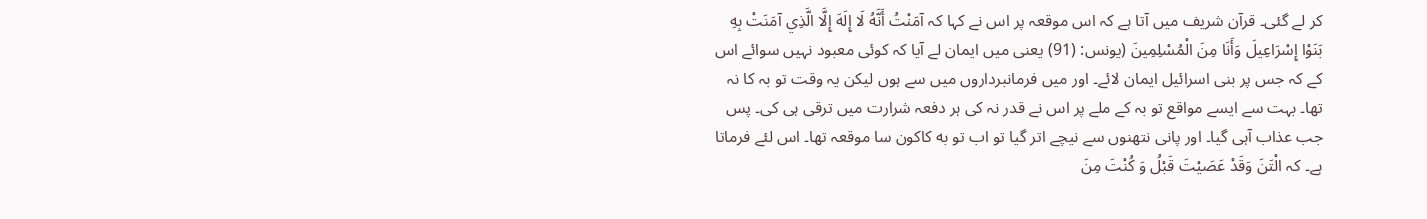کر لے گئی۔ قرآن شریف میں آتا ہے کہ اس موقعہ پر اس نے کہا کہ آمَنْتُ أَنَّهُ لَا إِلَهَ إِلَّا الَّذِي آمَنَتْ بِهِ بَنَوْا إِسْرَاعِيلَ وَأَنَا مِنَ الْمُسْلِمِينَ (يونس: (91) یعنی میں ایمان لے آیا کہ کوئی معبود نہیں سوائے اس کے کہ جس پر بنی اسرائیل ایمان لائے۔ اور میں فرمانبرداروں میں سے ہوں لیکن یہ وقت تو بہ کا نہ تھا۔ بہت سے ایسے مواقع تو بہ کے ملے پر اس نے قدر نہ کی ہر دفعہ شرارت میں ترقی ہی کی۔ پس جب عذاب آہی گیا۔ اور پانی نتھنوں سے نیچے اتر گیا تو اب تو به کاکون سا موقعہ تھا۔ اس لئے فرماتا ہے۔ کہ الْتَنَ وَقَدْ عَصَيْتَ قَبْلُ وَ كُنْتَ مِنَ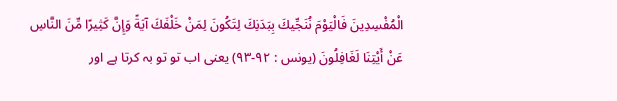الْمُفْسِدِينَ فَالْيَوْمَ نُنَجِّيكَ بِبَدَنِكَ لِتَكُونَ لِمَنْ خَلْفَكَ آيَةً وَإِنَّ كَثِيرًا مِّنَ النَّاسِ عَنْ أَيْتِنَا لَغَافِلُونَ (يونس : ۹۲-۹۳) یعنی اب تو تو بہ کرتا ہے اور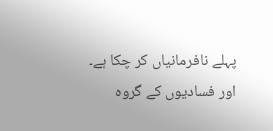پہلے نافرمانیاں کر چکا ہے۔ اور فسادیوں کے گروہ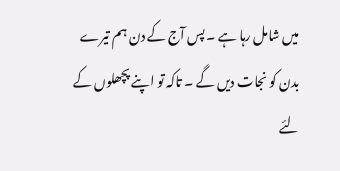میں شامل رہا ہے ۔ پس آج کے دن ہم تیرے بدن کو نجات دیں گے ۔ تاکہ تو اپنے پچھلوں کے لئے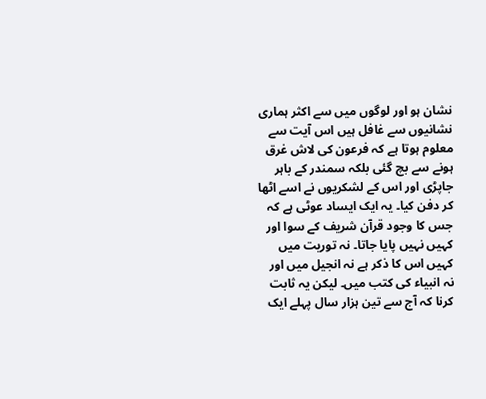نشان ہو اور لوگوں میں سے اکثر ہماری نشانیوں سے غافل ہیں اس آیت سے معلوم ہوتا ہے کہ فرعون کی لاش غرق ہونے سے بچ گئی بلکہ سمندر کے باہر جاپڑی اور اس کے لشکریوں نے اسے اٹھا کر دفن کیا۔ یہ ایک ایساد عوٹی ہے کہ جس کا وجود قرآن شریف کے سوا اور کہیں نہیں پایا جاتا۔ نہ توریت میں کہیں اس کا ذکر ہے نہ انجیل میں اور نہ انبیاء کی کتب میں۔ لیکن یہ ثابت کرنا کہ آج سے تین ہزار سال پہلے ایک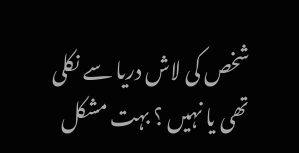شخص کی لاش دریا سے نکلی تھی یا نہیں ؟ بہت مشکل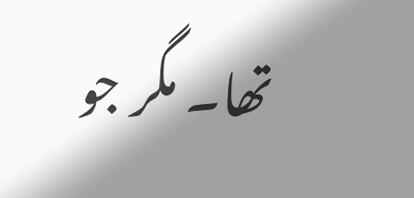تھا۔ مگر جو